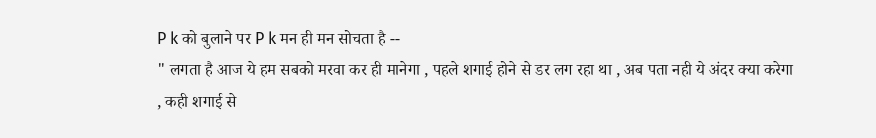P k को बुलाने पर P k मन ही मन सोचता है --
" लगता है आज ये हम सबको मरवा कर ही मानेगा , पहले शगाई होने से डर लग रहा था , अब पता नही ये अंदर क्या करेगा , कही शगाई से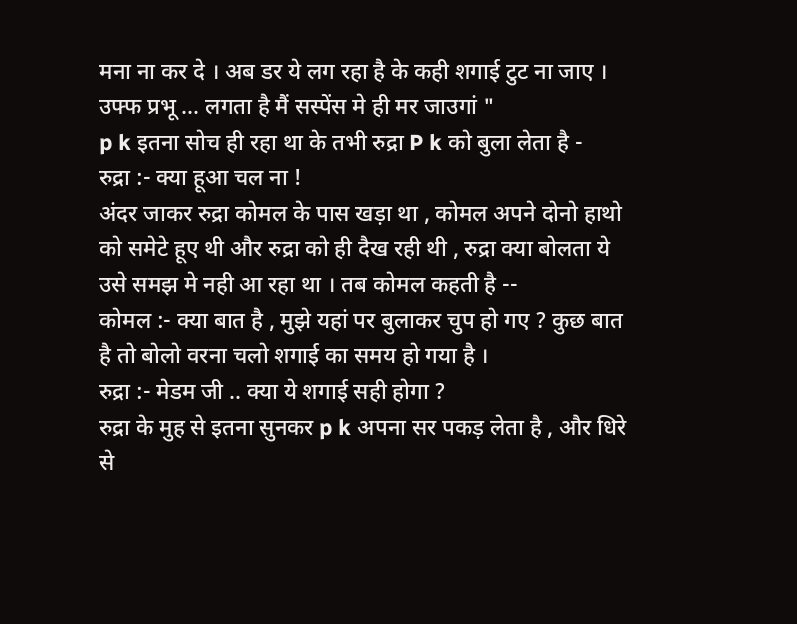मना ना कर दे । अब डर ये लग रहा है के कही शगाई टुट ना जाए । उफ्फ प्रभू ... लगता है मैं सस्पेंस मे ही मर जाउगां "
p k इतना सोच ही रहा था के तभी रुद्रा P k को बुला लेता है -
रुद्रा :- क्या हूआ चल ना !
अंदर जाकर रुद्रा कोमल के पास खड़ा था , कोमल अपने दोनो हाथो को समेटे हूए थी और रुद्रा को ही दैख रही थी , रुद्रा क्या बोलता ये उसे समझ मे नही आ रहा था । तब कोमल कहती है --
कोमल :- क्या बात है , मुझे यहां पर बुलाकर चुप हो गए ? कुछ बात है तो बोलो वरना चलो शगाई का समय हो गया है ।
रुद्रा :- मेडम जी .. क्या ये शगाई सही होगा ?
रुद्रा के मुह से इतना सुनकर p k अपना सर पकड़ लेता है , और धिरे से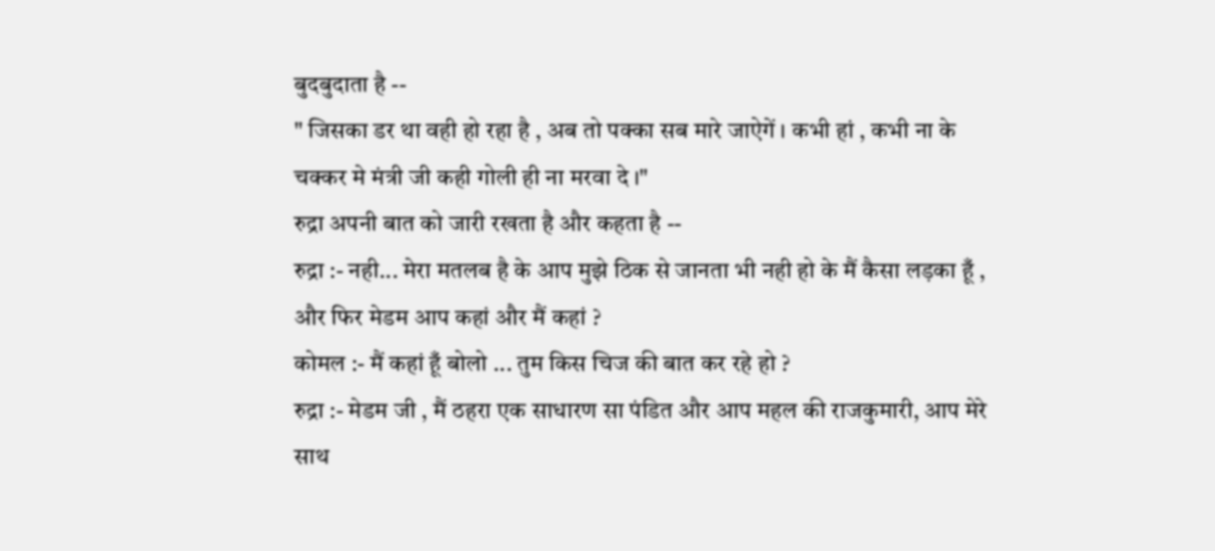बुदबुदाता है --
" जिसका डर था वही हो रहा है , अब तो पक्का सब मारे जाऐगें । कभी हां , कभी ना के चक्कर मे मंत्री जी कही गोली ही ना मरवा दे ।"
रुद्रा अपनी बात को जारी रखता है और कहता है --
रुद्रा :- नही... मेरा मतलब है के आप मुझे ठिक से जानता भी नही हो के मैं कैसा लड़का हूँ , और फिर मेडम आप कहां और मैं कहां ?
कोमल :- मैं कहां हूँ बोलो ... तुम किस चिज की बात कर रहे हो ?
रुद्रा :- मेडम जी , मैं ठहरा एक साधारण सा पंडित और आप महल की राजकुमारी, आप मेरे साथ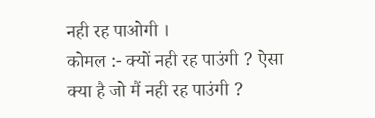नही रह पाओगी ।
कोमल :- क्यों नही रह पाउंगी ? ऐसा क्या है जो मैं नही रह पाउंगी ?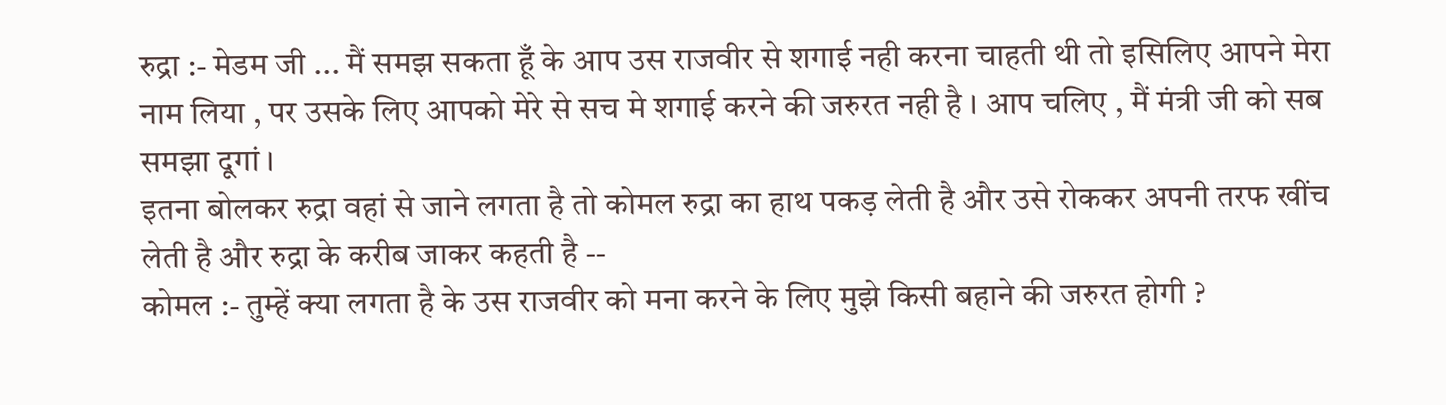रुद्रा :- मेडम जी ... मैं समझ सकता हूँ के आप उस राजवीर से शगाई नही करना चाहती थी तो इसिलिए आपने मेरा नाम लिया , पर उसके लिए आपको मेरे से सच मे शगाई करने की जरुरत नही है । आप चलिए , मैं मंत्री जी को सब समझा दूगां ।
इतना बोलकर रुद्रा वहां से जाने लगता है तो कोमल रुद्रा का हाथ पकड़ लेती है और उसे रोककर अपनी तरफ खींच लेती है और रुद्रा के करीब जाकर कहती है --
कोमल :- तुम्हें क्या लगता है के उस राजवीर को मना करने के लिए मुझे किसी बहाने की जरुरत होगी ?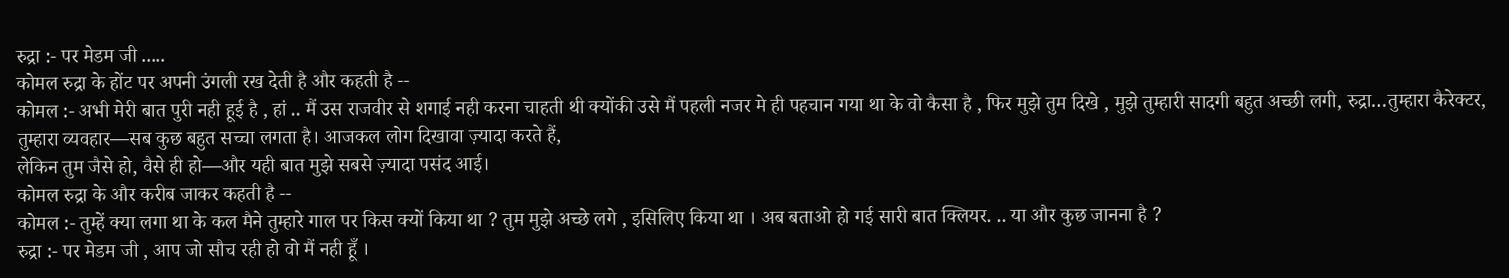रुद्रा :- पर मेडम जी .....
कोमल रुद्रा के होंट पर अपनी उंगली रख देती है और कहती है --
कोमल :- अभी मेरी बात पुरी नही हूई है , हां .. मैं उस राजवीर से शगाई नही करना चाहती थी क्योंकी उसे मैं पहली नजर मे ही पहचान गया था के वो कैसा है , फिर मुझे तुम दिखे , मुझे तुम्हारी सादगी बहुत अच्छी लगी, रुद्रा…तुम्हारा कैरेक्टर, तुम्हारा व्यवहार—सब कुछ बहुत सच्चा लगता है। आजकल लोग दिखावा ज़्यादा करते हैं,
लेकिन तुम जैसे हो, वैसे ही हो—और यही बात मुझे सबसे ज़्यादा पसंद आई।
कोमल रुद्रा के और करीब जाकर कहती है --
कोमल :- तुम्हें क्या लगा था के कल मैने तुम्हारे गाल पर किस क्यों किया था ? तुम मुझे अच्छे लगे , इसिलिए किया था । अब बताओ हो गई सारी बात क्लियर. .. या और कुछ जानना है ?
रुद्रा :- पर मेडम जी , आप जो सौच रही हो वो मैं नही हूँ ।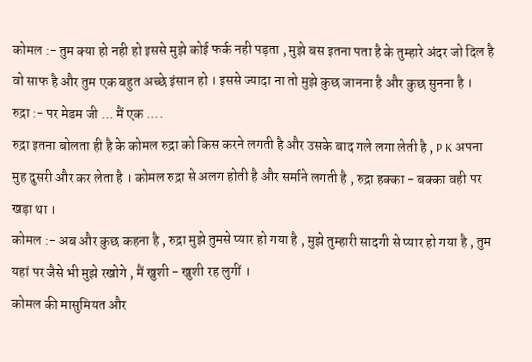कोमल :- तुम क्या हो नही हो इससे मुझे कोई फर्क नही पड़ता , मुझे बस इतना पता है के तुम्हारे अंदर जो दिल है वो साफ है और तुम एक बहुत अच्छे इंसान हो । इससे ज्यादा ना तो मुझे कुछ जानना है और कुछ सुनना है ।
रुद्रा :- पर मेडम जी ... मैं एक ....
रुद्रा इतना बोलता ही है के कोमल रुद्रा को किस करने लगती है और उसके बाद गले लगा लेती है , P K अपना मुह दुसरी और कर लेता है । कोमल रुद्रा से अलग होती है और सर्माने लगती है , रुद्रा हक्का - बक्का वही पर खड़ा था ।
कोमल :- अब और कुछ कहना है , रुद्रा मुझे तुमसे प्यार हो गया है , मुझे तुम्हारी सादगी से प्यार हो गया है , तुम यहां पर जैसे भी मुझे रखोगे , मैं खुशी - खुशी रह लुगीं ।
कोमल की मासुमियत और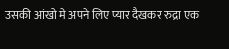उसकी आंखो मे अपने लिए प्यार दैखकर रुद्रा एक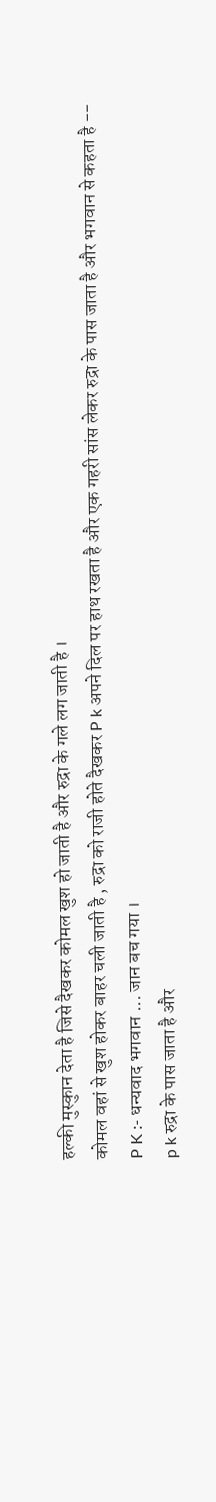हल्की मुस्कुान देता है जिसे दैखकर कोमल खुश हो जाती है और रुद्रा के गले लग जाती है ।
कोमल वहां से खुश होकर बाहर चली जाती है , रुद्रा को राजी होते दैखकर P k अपने दिल पर हाथ रखता है और एक गहरी सांस लेकर रुद्रा के पास जाता है और भगवान से कहता है --
P K :- धन्यवाद भगवान ... जान बच गया ।
p k रुद्रा के पास जाता है और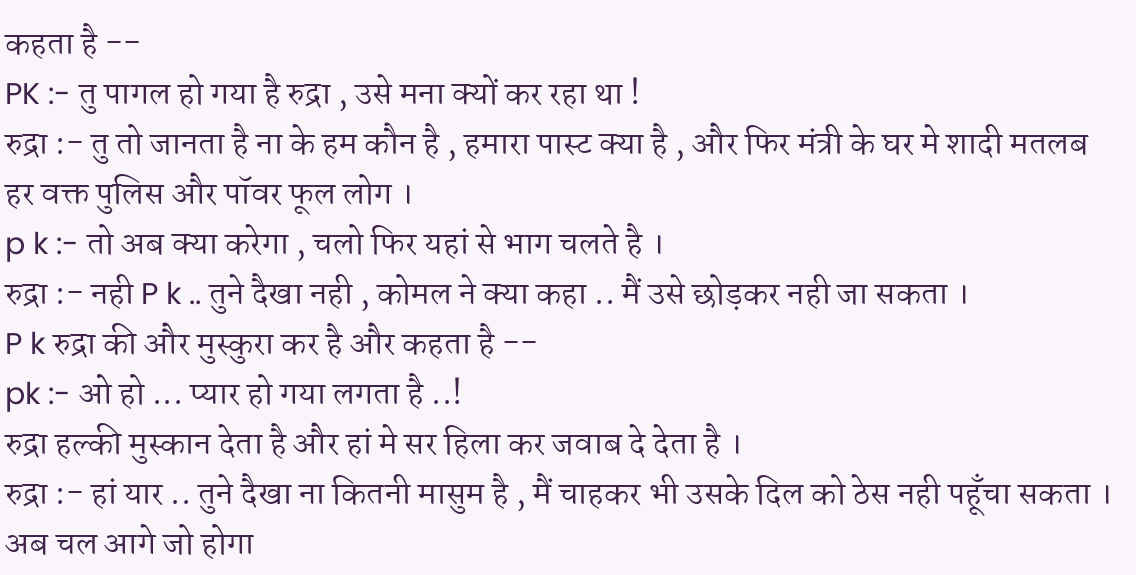कहता है --
PK :- तु पागल हो गया है रुद्रा , उसे मना क्यों कर रहा था !
रुद्रा :- तु तो जानता है ना के हम कौन है , हमारा पास्ट क्या है , और फिर मंत्री के घर मे शादी मतलब हर वक्त पुलिस और पॉवर फूल लोग ।
p k :- तो अब क्या करेगा , चलो फिर यहां से भाग चलते है ।
रुद्रा :- नही P k .. तुने दैखा नही , कोमल ने क्या कहा .. मैं उसे छोड़कर नही जा सकता ।
P k रुद्रा की और मुस्कुरा कर है और कहता है --
pk :- ओ हो ... प्यार हो गया लगता है ..!
रुद्रा हल्की मुस्कान देता है और हां मे सर हिला कर जवाब दे देता है ।
रुद्रा :- हां यार .. तुने दैखा ना कितनी मासुम है , मैं चाहकर भी उसके दिल को ठेस नही पहूँचा सकता । अब चल आगे जो होगा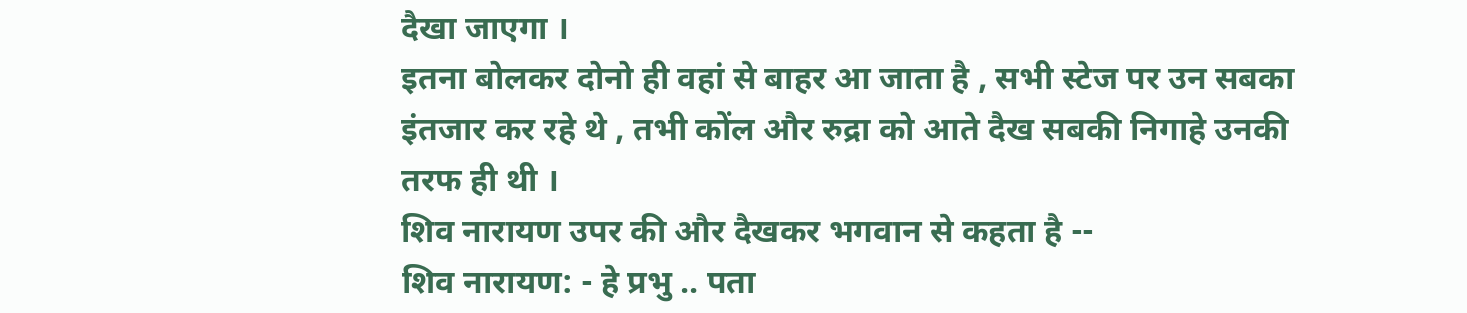दैखा जाएगा ।
इतना बोलकर दोनो ही वहां से बाहर आ जाता है , सभी स्टेज पर उन सबका इंतजार कर रहे थे , तभी कोंल और रुद्रा को आते दैख सबकी निगाहे उनकी तरफ ही थी ।
शिव नारायण उपर की और दैखकर भगवान से कहता है --
शिव नारायण: - हे प्रभु .. पता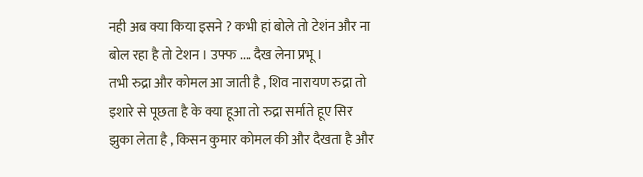नही अब क्या किया इसने ? कभी हां बोले तो टेशंन और ना बोल रहा है तो टेशन । उफ्फ .... दैख लेना प्रभू ।
तभी रुद्रा और कोमल आ जाती है , शिव नारायण रुद्रा तो इशारे से पूछता है के क्या हूआ तो रुद्रा सर्माते हूए सिर झुका लेता है , किसन कुमार कोमल की और दैखता है और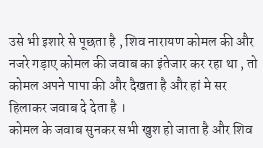उसे भी इशारे से पूछता है , शिव नारायण कोमल की और नजरे गड़ाए कोमल की जवाब का इंतेजार कर रहा था , तो कोमल अपने पापा की और दैखता है और हां मे सर हिलाकर जवाब दे देता है ।
कोमल के जवाब सुनकर सभी खुश हो जाता है और शिव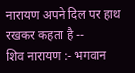नारायण अपने दिल पर हाथ रखकर कहता है --
शिव नारायण :- भगवान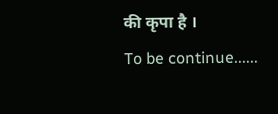की कृपा है ।
To be continue......